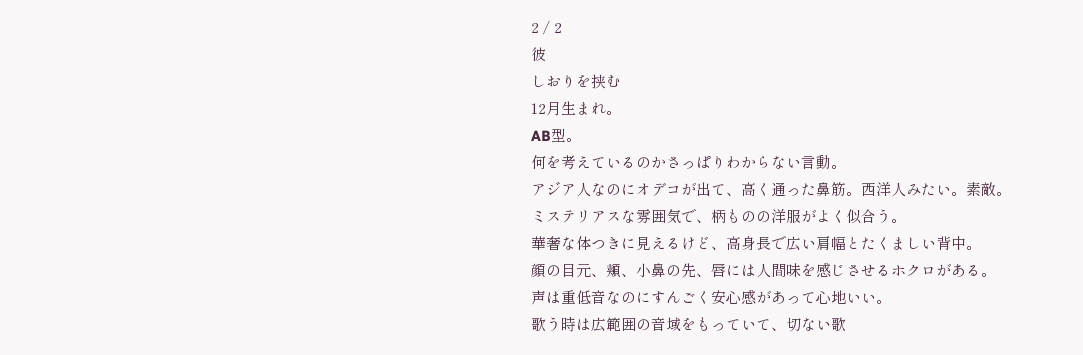2 / 2
彼
しおりを挟む
12月生まれ。
AB型。
何を考えているのかさっぱりわからない言動。
アジア人なのにオデコが出て、高く通った鼻筋。西洋人みたい。素敵。
ミステリアスな雰囲気で、柄ものの洋服がよく似合う。
華奢な体つきに見えるけど、高身長で広い肩幅とたくましい背中。
顔の目元、頬、小鼻の先、唇には人間味を感じさせるホクロがある。
声は重低音なのにすんごく安心感があって心地いい。
歌う時は広範囲の音域をもっていて、切ない歌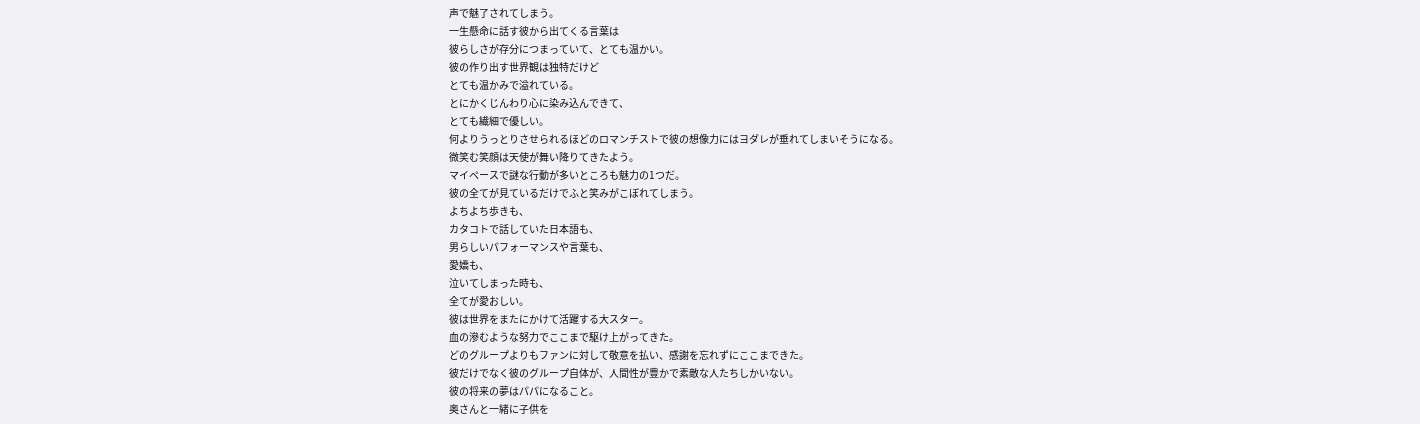声で魅了されてしまう。
一生懸命に話す彼から出てくる言葉は
彼らしさが存分につまっていて、とても温かい。
彼の作り出す世界観は独特だけど
とても温かみで溢れている。
とにかくじんわり心に染み込んできて、
とても繊細で優しい。
何よりうっとりさせられるほどのロマンチストで彼の想像力にはヨダレが垂れてしまいそうになる。
微笑む笑顔は天使が舞い降りてきたよう。
マイペースで謎な行動が多いところも魅力の1つだ。
彼の全てが見ているだけでふと笑みがこぼれてしまう。
よちよち歩きも、
カタコトで話していた日本語も、
男らしいパフォーマンスや言葉も、
愛嬌も、
泣いてしまった時も、
全てが愛おしい。
彼は世界をまたにかけて活躍する大スター。
血の滲むような努力でここまで駆け上がってきた。
どのグループよりもファンに対して敬意を払い、感謝を忘れずにここまできた。
彼だけでなく彼のグループ自体が、人間性が豊かで素敵な人たちしかいない。
彼の将来の夢はパパになること。
奥さんと一緒に子供を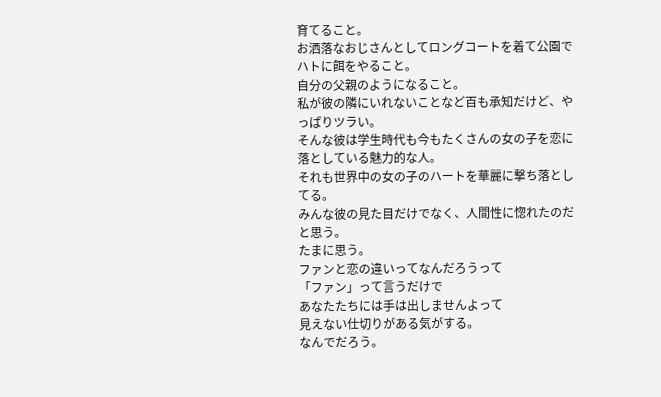育てること。
お洒落なおじさんとしてロングコートを着て公園でハトに餌をやること。
自分の父親のようになること。
私が彼の隣にいれないことなど百も承知だけど、やっぱりツラい。
そんな彼は学生時代も今もたくさんの女の子を恋に落としている魅力的な人。
それも世界中の女の子のハートを華麗に撃ち落としてる。
みんな彼の見た目だけでなく、人間性に惚れたのだと思う。
たまに思う。
ファンと恋の違いってなんだろうって
「ファン」って言うだけで
あなたたちには手は出しませんよって
見えない仕切りがある気がする。
なんでだろう。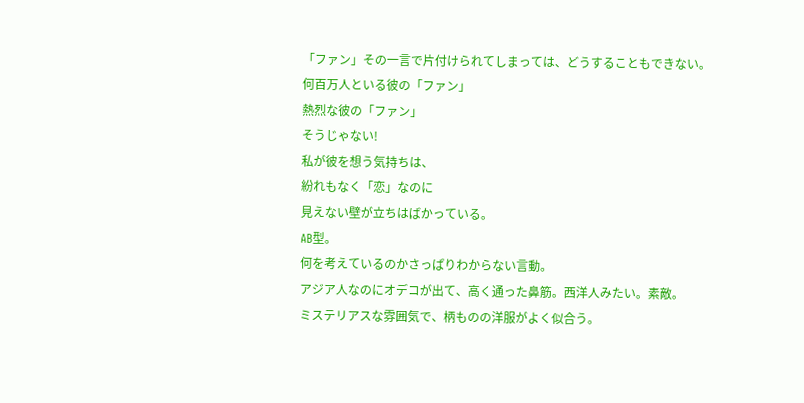「ファン」その一言で片付けられてしまっては、どうすることもできない。
何百万人といる彼の「ファン」
熱烈な彼の「ファン」
そうじゃない!
私が彼を想う気持ちは、
紛れもなく「恋」なのに
見えない壁が立ちはばかっている。
AB型。
何を考えているのかさっぱりわからない言動。
アジア人なのにオデコが出て、高く通った鼻筋。西洋人みたい。素敵。
ミステリアスな雰囲気で、柄ものの洋服がよく似合う。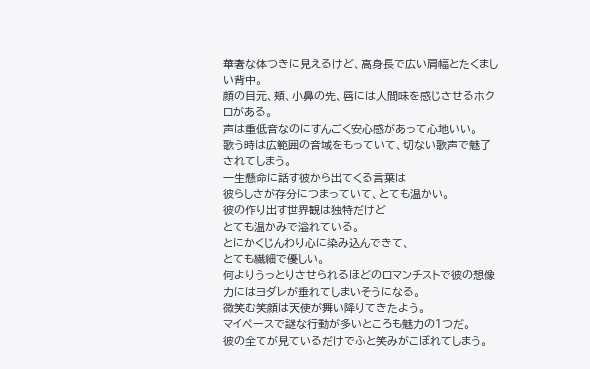華奢な体つきに見えるけど、高身長で広い肩幅とたくましい背中。
顔の目元、頬、小鼻の先、唇には人間味を感じさせるホクロがある。
声は重低音なのにすんごく安心感があって心地いい。
歌う時は広範囲の音域をもっていて、切ない歌声で魅了されてしまう。
一生懸命に話す彼から出てくる言葉は
彼らしさが存分につまっていて、とても温かい。
彼の作り出す世界観は独特だけど
とても温かみで溢れている。
とにかくじんわり心に染み込んできて、
とても繊細で優しい。
何よりうっとりさせられるほどのロマンチストで彼の想像力にはヨダレが垂れてしまいそうになる。
微笑む笑顔は天使が舞い降りてきたよう。
マイペースで謎な行動が多いところも魅力の1つだ。
彼の全てが見ているだけでふと笑みがこぼれてしまう。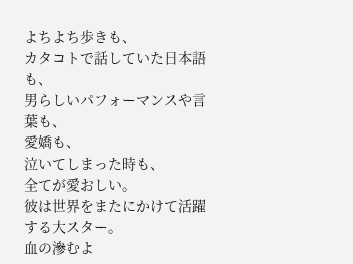よちよち歩きも、
カタコトで話していた日本語も、
男らしいパフォーマンスや言葉も、
愛嬌も、
泣いてしまった時も、
全てが愛おしい。
彼は世界をまたにかけて活躍する大スター。
血の滲むよ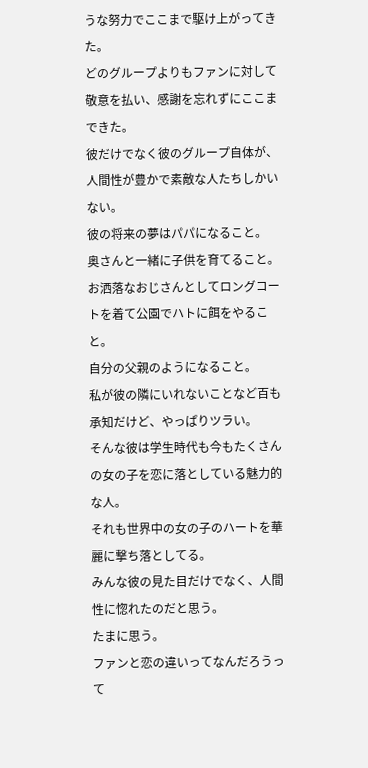うな努力でここまで駆け上がってきた。
どのグループよりもファンに対して敬意を払い、感謝を忘れずにここまできた。
彼だけでなく彼のグループ自体が、人間性が豊かで素敵な人たちしかいない。
彼の将来の夢はパパになること。
奥さんと一緒に子供を育てること。
お洒落なおじさんとしてロングコートを着て公園でハトに餌をやること。
自分の父親のようになること。
私が彼の隣にいれないことなど百も承知だけど、やっぱりツラい。
そんな彼は学生時代も今もたくさんの女の子を恋に落としている魅力的な人。
それも世界中の女の子のハートを華麗に撃ち落としてる。
みんな彼の見た目だけでなく、人間性に惚れたのだと思う。
たまに思う。
ファンと恋の違いってなんだろうって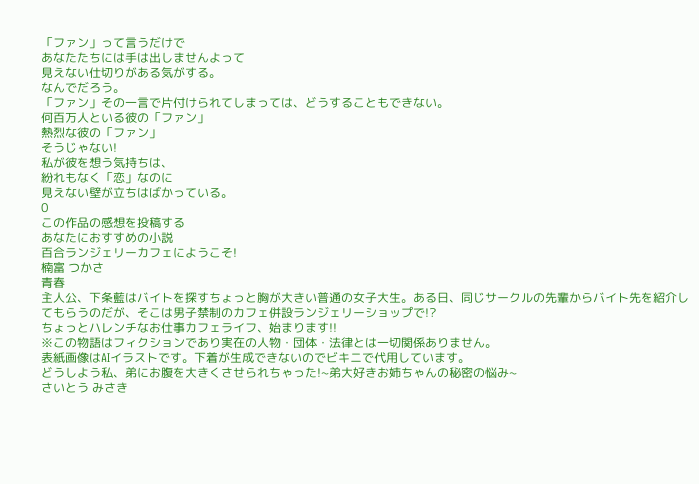「ファン」って言うだけで
あなたたちには手は出しませんよって
見えない仕切りがある気がする。
なんでだろう。
「ファン」その一言で片付けられてしまっては、どうすることもできない。
何百万人といる彼の「ファン」
熱烈な彼の「ファン」
そうじゃない!
私が彼を想う気持ちは、
紛れもなく「恋」なのに
見えない壁が立ちはばかっている。
0
この作品の感想を投稿する
あなたにおすすめの小説
百合ランジェリーカフェにようこそ!
楠富 つかさ
青春
主人公、下条藍はバイトを探すちょっと胸が大きい普通の女子大生。ある日、同じサークルの先輩からバイト先を紹介してもらうのだが、そこは男子禁制のカフェ併設ランジェリーショップで!?
ちょっとハレンチなお仕事カフェライフ、始まります!!
※この物語はフィクションであり実在の人物・団体・法律とは一切関係ありません。
表紙画像はAIイラストです。下着が生成できないのでビキニで代用しています。
どうしよう私、弟にお腹を大きくさせられちゃった!~弟大好きお姉ちゃんの秘密の悩み~
さいとう みさき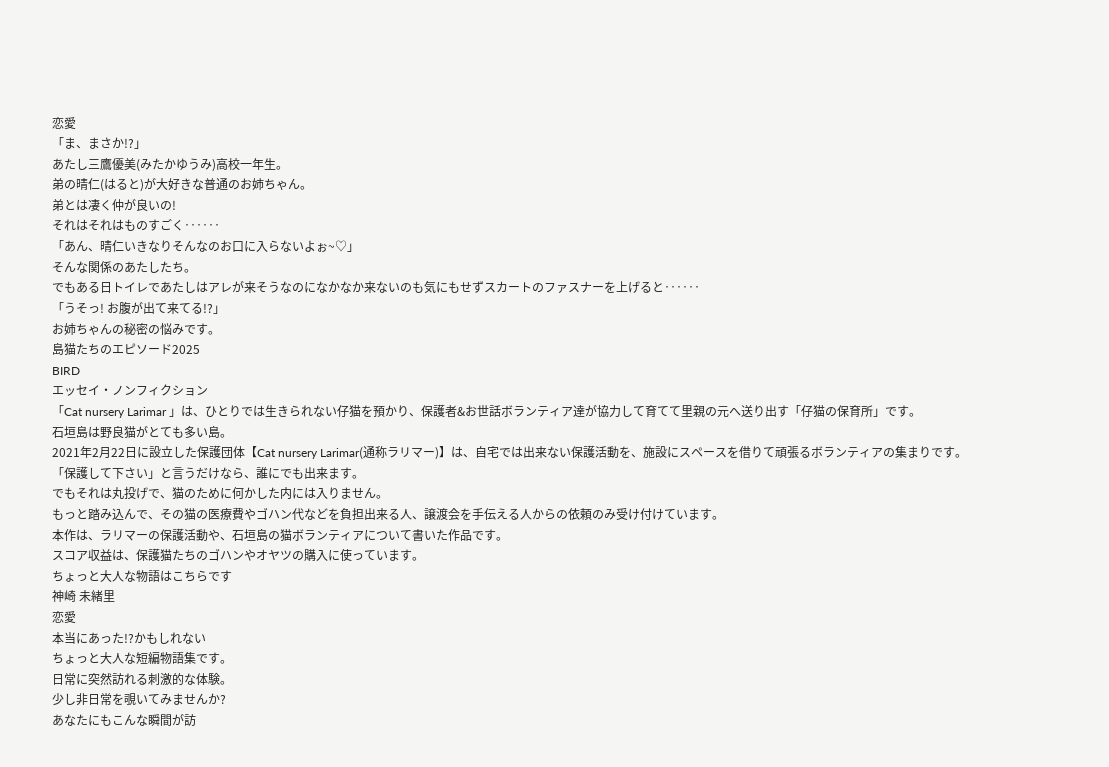恋愛
「ま、まさか!?」
あたし三鷹優美(みたかゆうみ)高校一年生。
弟の晴仁(はると)が大好きな普通のお姉ちゃん。
弟とは凄く仲が良いの!
それはそれはものすごく‥‥‥
「あん、晴仁いきなりそんなのお口に入らないよぉ~♡」
そんな関係のあたしたち。
でもある日トイレであたしはアレが来そうなのになかなか来ないのも気にもせずスカートのファスナーを上げると‥‥‥
「うそっ! お腹が出て来てる!?」
お姉ちゃんの秘密の悩みです。
島猫たちのエピソード2025
BIRD
エッセイ・ノンフィクション
「Cat nursery Larimar 」は、ひとりでは生きられない仔猫を預かり、保護者&お世話ボランティア達が協力して育てて里親の元へ送り出す「仔猫の保育所」です。
石垣島は野良猫がとても多い島。
2021年2月22日に設立した保護団体【Cat nursery Larimar(通称ラリマー)】は、自宅では出来ない保護活動を、施設にスペースを借りて頑張るボランティアの集まりです。
「保護して下さい」と言うだけなら、誰にでも出来ます。
でもそれは丸投げで、猫のために何かした内には入りません。
もっと踏み込んで、その猫の医療費やゴハン代などを負担出来る人、譲渡会を手伝える人からの依頼のみ受け付けています。
本作は、ラリマーの保護活動や、石垣島の猫ボランティアについて書いた作品です。
スコア収益は、保護猫たちのゴハンやオヤツの購入に使っています。
ちょっと大人な物語はこちらです
神崎 未緒里
恋愛
本当にあった!?かもしれない
ちょっと大人な短編物語集です。
日常に突然訪れる刺激的な体験。
少し非日常を覗いてみませんか?
あなたにもこんな瞬間が訪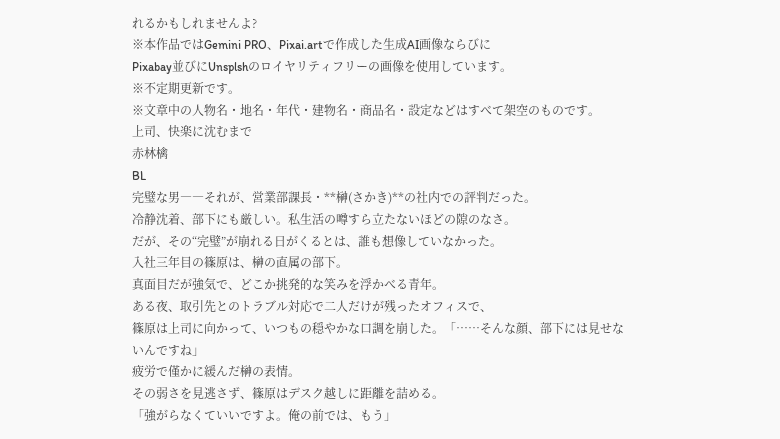れるかもしれませんよ?
※本作品ではGemini PRO、Pixai.artで作成した生成AI画像ならびに
Pixabay並びにUnsplshのロイヤリティフリーの画像を使用しています。
※不定期更新です。
※文章中の人物名・地名・年代・建物名・商品名・設定などはすべて架空のものです。
上司、快楽に沈むまで
赤林檎
BL
完璧な男――それが、営業部課長・**榊(さかき)**の社内での評判だった。
冷静沈着、部下にも厳しい。私生活の噂すら立たないほどの隙のなさ。
だが、その“完璧”が崩れる日がくるとは、誰も想像していなかった。
入社三年目の篠原は、榊の直属の部下。
真面目だが強気で、どこか挑発的な笑みを浮かべる青年。
ある夜、取引先とのトラブル対応で二人だけが残ったオフィスで、
篠原は上司に向かって、いつもの穏やかな口調を崩した。「……そんな顔、部下には見せないんですね」
疲労で僅かに緩んだ榊の表情。
その弱さを見逃さず、篠原はデスク越しに距離を詰める。
「強がらなくていいですよ。俺の前では、もう」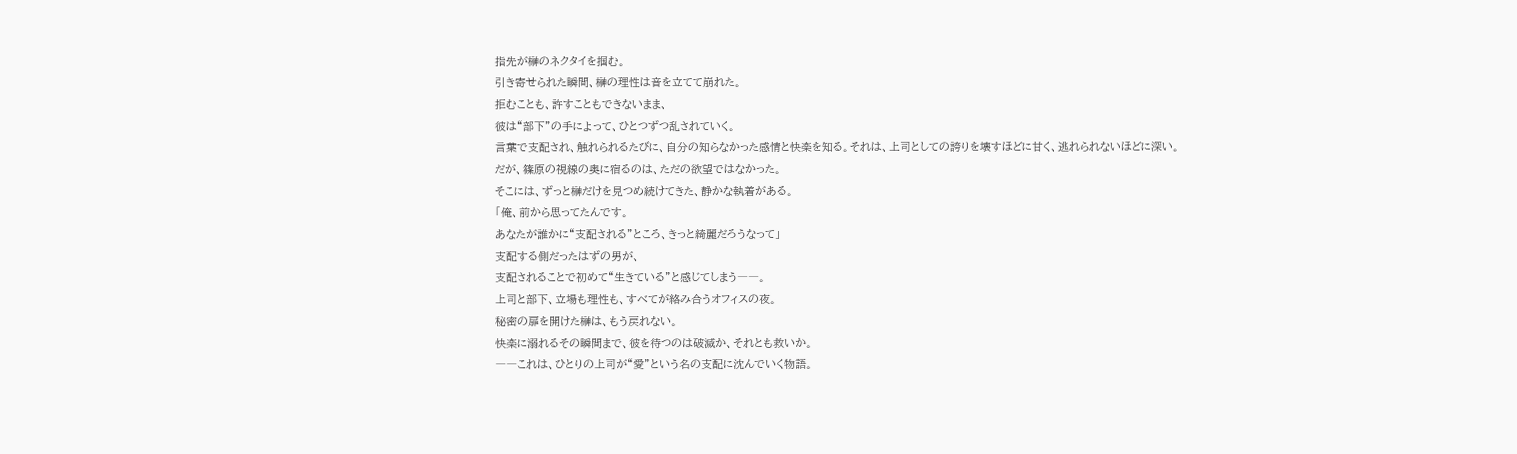指先が榊のネクタイを掴む。
引き寄せられた瞬間、榊の理性は音を立てて崩れた。
拒むことも、許すこともできないまま、
彼は“部下”の手によって、ひとつずつ乱されていく。
言葉で支配され、触れられるたびに、自分の知らなかった感情と快楽を知る。それは、上司としての誇りを壊すほどに甘く、逃れられないほどに深い。
だが、篠原の視線の奥に宿るのは、ただの欲望ではなかった。
そこには、ずっと榊だけを見つめ続けてきた、静かな執着がある。
「俺、前から思ってたんです。
あなたが誰かに“支配される”ところ、きっと綺麗だろうなって」
支配する側だったはずの男が、
支配されることで初めて“生きている”と感じてしまう――。
上司と部下、立場も理性も、すべてが絡み合うオフィスの夜。
秘密の扉を開けた榊は、もう戻れない。
快楽に溺れるその瞬間まで、彼を待つのは破滅か、それとも救いか。
――これは、ひとりの上司が“愛”という名の支配に沈んでいく物語。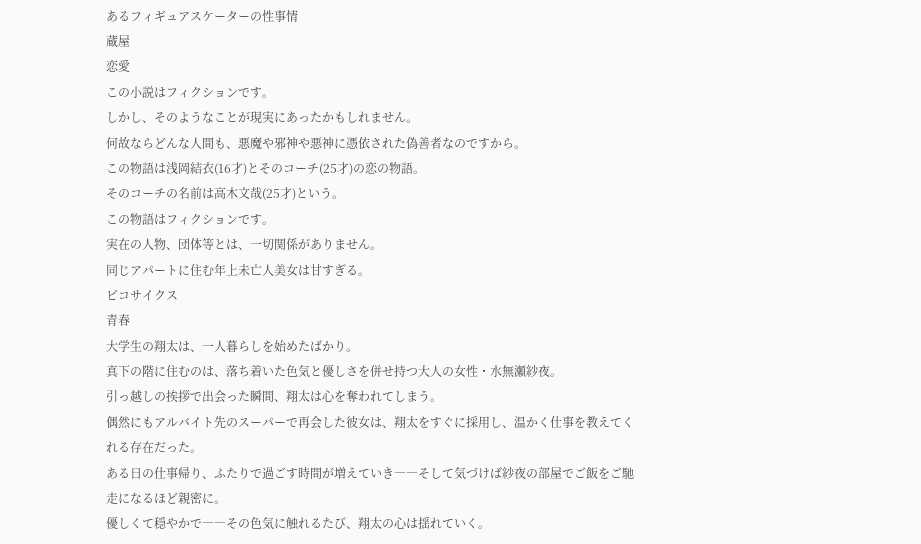あるフィギュアスケーターの性事情
蔵屋
恋愛
この小説はフィクションです。
しかし、そのようなことが現実にあったかもしれません。
何故ならどんな人間も、悪魔や邪神や悪神に憑依された偽善者なのですから。
この物語は浅岡結衣(16才)とそのコーチ(25才)の恋の物語。
そのコーチの名前は高木文哉(25才)という。
この物語はフィクションです。
実在の人物、団体等とは、一切関係がありません。
同じアパートに住む年上未亡人美女は甘すぎる。
ピコサイクス
青春
大学生の翔太は、一人暮らしを始めたばかり。
真下の階に住むのは、落ち着いた色気と優しさを併せ持つ大人の女性・水無瀬紗夜。
引っ越しの挨拶で出会った瞬間、翔太は心を奪われてしまう。
偶然にもアルバイト先のスーパーで再会した彼女は、翔太をすぐに採用し、温かく仕事を教えてくれる存在だった。
ある日の仕事帰り、ふたりで過ごす時間が増えていき――そして気づけば紗夜の部屋でご飯をご馳走になるほど親密に。
優しくて穏やかで――その色気に触れるたび、翔太の心は揺れていく。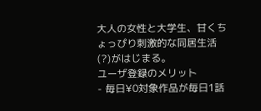大人の女性と大学生、甘くちょっぴり刺激的な同居生活(?)がはじまる。
ユーザ登録のメリット
- 毎日¥0対象作品が毎日1話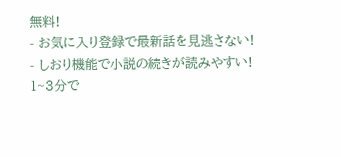無料!
- お気に入り登録で最新話を見逃さない!
- しおり機能で小説の続きが読みやすい!
1~3分で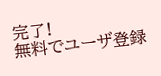完了!
無料でユーザ登録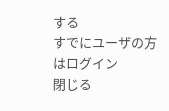する
すでにユーザの方はログイン
閉じる